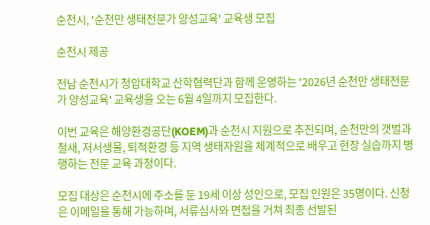순천시, '순천만 생태전문가 양성교육' 교육생 모집

순천시 제공

전남 순천시가 청암대학교 산학협력단과 함께 운영하는 '2026년 순천만 생태전문가 양성교육' 교육생을 오는 6월 4일까지 모집한다.

이번 교육은 해양환경공단(KOEM)과 순천시 지원으로 추진되며, 순천만의 갯벌과 철새, 저서생물, 퇴적환경 등 지역 생태자원을 체계적으로 배우고 현장 실습까지 병행하는 전문 교육 과정이다.

모집 대상은 순천시에 주소를 둔 19세 이상 성인으로, 모집 인원은 35명이다. 신청은 이메일을 통해 가능하며, 서류심사와 면접을 거쳐 최종 선발된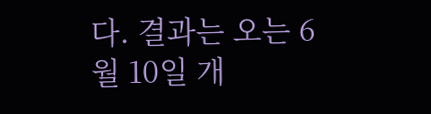다. 결과는 오는 6월 10일 개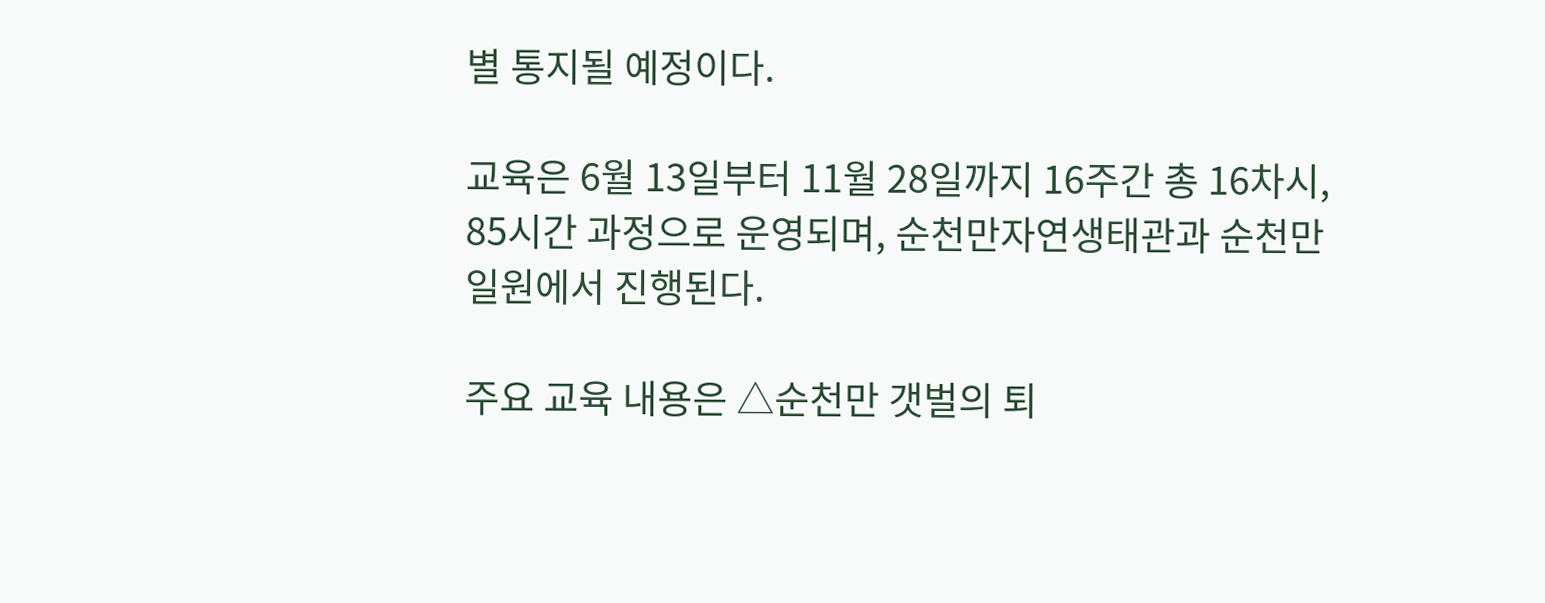별 통지될 예정이다.

교육은 6월 13일부터 11월 28일까지 16주간 총 16차시, 85시간 과정으로 운영되며, 순천만자연생태관과 순천만 일원에서 진행된다.

주요 교육 내용은 △순천만 갯벌의 퇴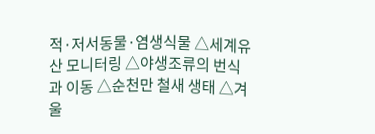적·저서동물·염생식물 △세계유산 모니터링 △야생조류의 번식과 이동 △순천만 철새 생태 △겨울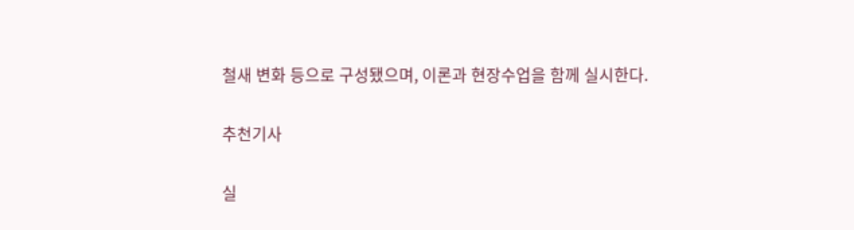철새 변화 등으로 구성됐으며, 이론과 현장수업을 함께 실시한다.

추천기사

실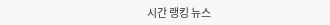시간 랭킹 뉴스